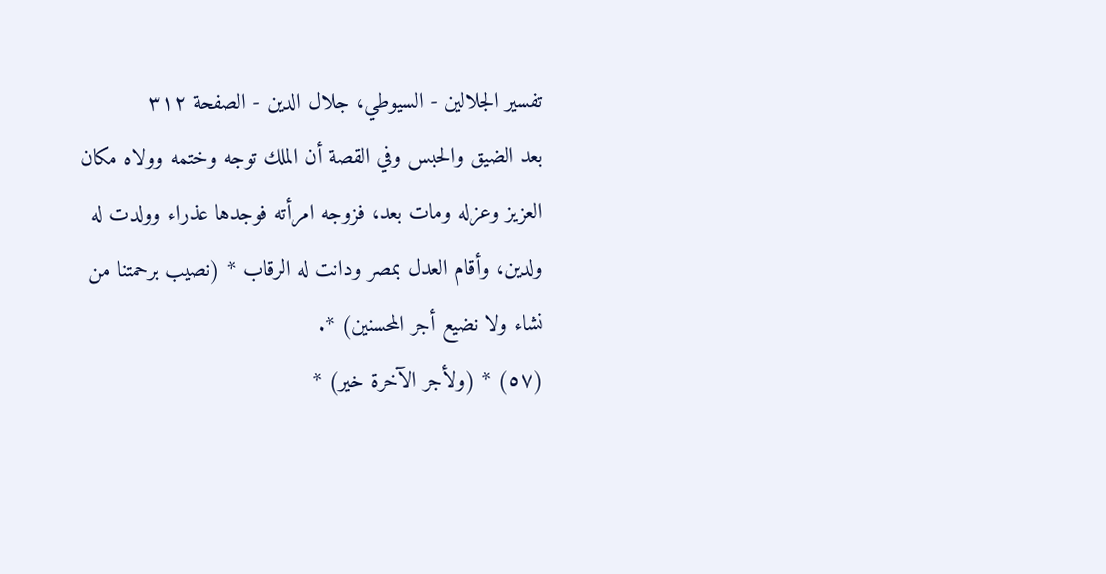تفسير الجلالين - السيوطي، جلال الدين - الصفحة ٣١٢
بعد الضيق والحبس وفي القصة أن الملك توجه وختمه وولاه مكان العزيز وعزله ومات بعد، فزوجه امرأته فوجدها عذراء وولدت له ولدين، وأقام العدل بمصر ودانت له الرقاب * (نصيب برحمتنا من نشاء ولا نضيع أجر المحسنين) *.
(٥٧) * (ولأجر الآخرة خير) *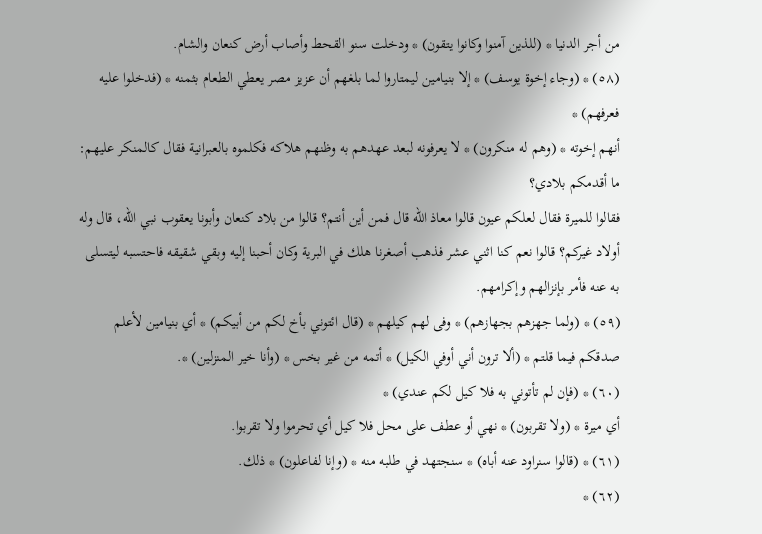من أجر الدنيا * (للذين آمنوا وكانوا يتقون) * ودخلت سنو القحط وأصاب أرض كنعان والشام.
(٥٨) * (وجاء إخوة يوسف) * إلا بنيامين ليمتاروا لما بلغهم أن عزيز مصر يعطي الطعام بثمنه * (فدخلوا عليه فعرفهم) *
أنهم إخوته * (وهم له منكرون) * لا يعرفونه لبعد عهدهم به وظنهم هلاكه فكلموه بالعبرانية فقال كالمنكر عليهم: ما أقدمكم بلادي؟
فقالوا للميرة فقال لعلكم عيون قالوا معاذ الله قال فمن أين أنتم؟ قالوا من بلاد كنعان وأبونا يعقوب نبي الله، قال وله أولاد غيركم؟ قالوا نعم كنا اثني عشر فذهب أصغرنا هلك في البرية وكان أحبنا إليه وبقي شقيقه فاحتسبه ليتسلى به عنه فأمر بإنزالهم وإكرامهم.
(٥٩) * (ولما جهزهم بجهازهم) * وفى لهم كيلهم * (قال ائتوني بأخ لكم من أبيكم) * أي بنيامين لأعلم صدقكم فيما قلتم * (ألا ترون أني أوفي الكيل) * أتمه من غير بخس * (وأنا خير المنزلين) *.
(٦٠) * (فإن لم تأتوني به فلا كيل لكم عندي) *
أي ميرة * (ولا تقربون) * نهي أو عطف على محل فلا كيل أي تحرموا ولا تقربوا.
(٦١) * (قالوا سنراود عنه أباه) * سنجتهد في طلبه منه * (وإنا لفاعلون) * ذلك.
(٦٢) *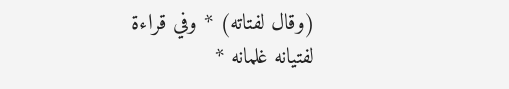(وقال لفتاته) * وفي قراءة لفتيانه غلمانه *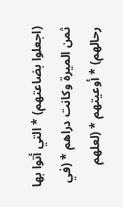(اجعلوا بضاعتهم) * التي أتوا بها ثمن الميرة وكانت دراهم * (في رحالهم) * أوعيتهم * (لعلهم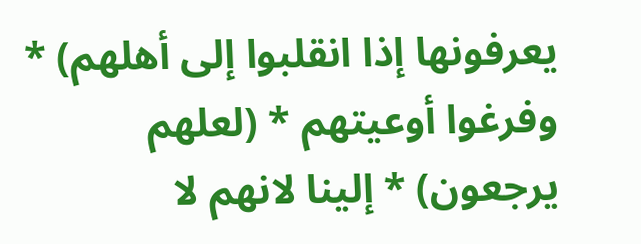يعرفونها إذا انقلبوا إلى أهلهم) * وفرغوا أوعيتهم * (لعلهم يرجعون) * إلينا لانهم لا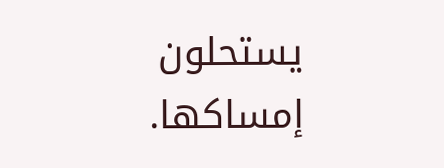يستحلون إمساكها.